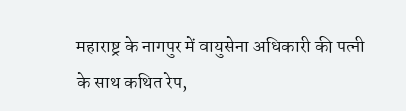महाराष्ट्र के नागपुर में वायुसेना अधिकारी की पत्नी के साथ कथित रेप,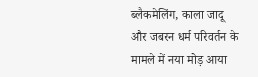ब्लैकमेलिंग, काला जादू और जबरन धर्म परिवर्तन के मामले में नया मोड़ आया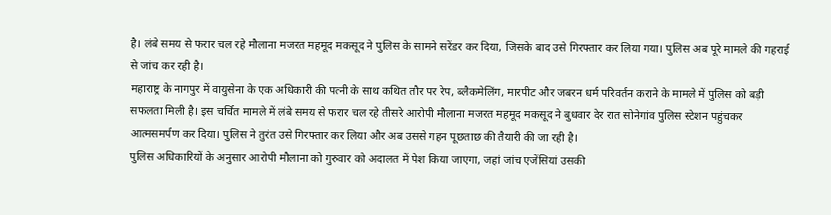है। लंबे समय से फरार चल रहे मौलाना मजरत महमूद मकसूद ने पुलिस के सामने सरेंडर कर दिया, जिसके बाद उसे गिरफ्तार कर लिया गया। पुलिस अब पूरे मामले की गहराई से जांच कर रही है।
महाराष्ट्र के नागपुर में वायुसेना के एक अधिकारी की पत्नी के साथ कथित तौर पर रेप, ब्लैकमेलिंग, मारपीट और जबरन धर्म परिवर्तन कराने के मामले में पुलिस को बड़ी सफलता मिली है। इस चर्चित मामले में लंबे समय से फरार चल रहे तीसरे आरोपी मौलाना मजरत महमूद मकसूद ने बुधवार देर रात सोनेगांव पुलिस स्टेशन पहुंचकर आत्मसमर्पण कर दिया। पुलिस ने तुरंत उसे गिरफ्तार कर लिया और अब उससे गहन पूछताछ की तैयारी की जा रही है।
पुलिस अधिकारियों के अनुसार आरोपी मौलाना को गुरुवार को अदालत में पेश किया जाएगा, जहां जांच एजेंसियां उसकी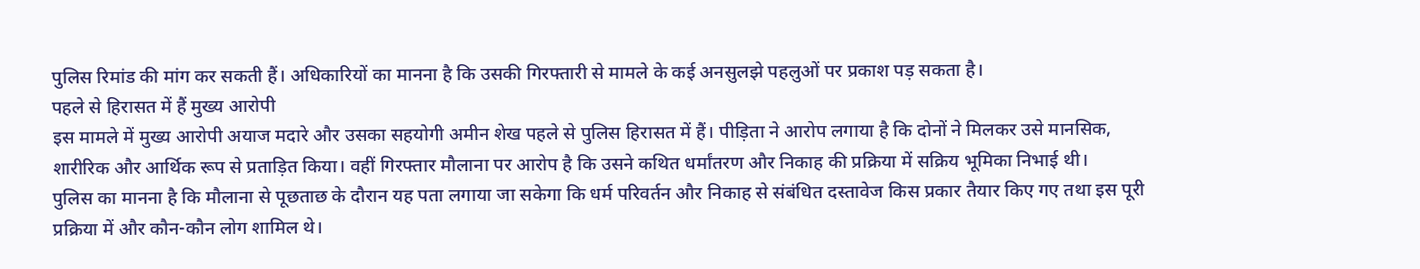पुलिस रिमांड की मांग कर सकती हैं। अधिकारियों का मानना है कि उसकी गिरफ्तारी से मामले के कई अनसुलझे पहलुओं पर प्रकाश पड़ सकता है।
पहले से हिरासत में हैं मुख्य आरोपी
इस मामले में मुख्य आरोपी अयाज मदारे और उसका सहयोगी अमीन शेख पहले से पुलिस हिरासत में हैं। पीड़िता ने आरोप लगाया है कि दोनों ने मिलकर उसे मानसिक, शारीरिक और आर्थिक रूप से प्रताड़ित किया। वहीं गिरफ्तार मौलाना पर आरोप है कि उसने कथित धर्मांतरण और निकाह की प्रक्रिया में सक्रिय भूमिका निभाई थी।
पुलिस का मानना है कि मौलाना से पूछताछ के दौरान यह पता लगाया जा सकेगा कि धर्म परिवर्तन और निकाह से संबंधित दस्तावेज किस प्रकार तैयार किए गए तथा इस पूरी प्रक्रिया में और कौन-कौन लोग शामिल थे।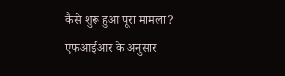कैसे शुरू हुआ पूरा मामला?
एफआईआर के अनुसार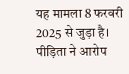यह मामला 8 फरवरी 2025 से जुड़ा है। पीड़िता ने आरोप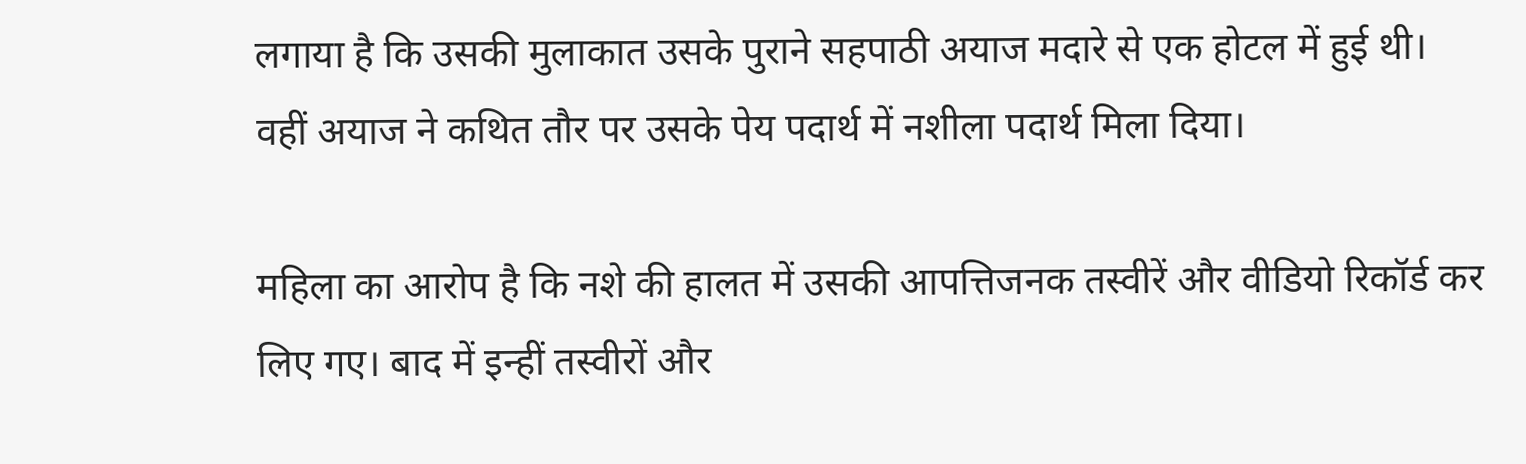लगाया है कि उसकी मुलाकात उसके पुराने सहपाठी अयाज मदारे से एक होटल में हुई थी। वहीं अयाज ने कथित तौर पर उसके पेय पदार्थ में नशीला पदार्थ मिला दिया।

महिला का आरोप है कि नशे की हालत में उसकी आपत्तिजनक तस्वीरें और वीडियो रिकॉर्ड कर लिए गए। बाद में इन्हीं तस्वीरों और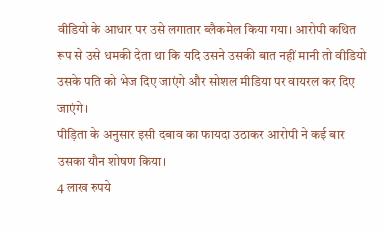वीडियो के आधार पर उसे लगातार ब्लैकमेल किया गया। आरोपी कथित रूप से उसे धमकी देता था कि यदि उसने उसकी बात नहीं मानी तो वीडियो उसके पति को भेज दिए जाएंगे और सोशल मीडिया पर वायरल कर दिए जाएंगे।
पीड़िता के अनुसार इसी दबाव का फायदा उठाकर आरोपी ने कई बार उसका यौन शोषण किया।
4 लाख रुपये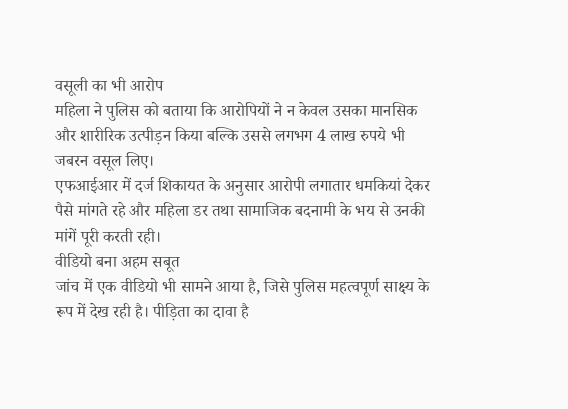वसूली का भी आरोप
महिला ने पुलिस को बताया कि आरोपियों ने न केवल उसका मानसिक और शारीरिक उत्पीड़न किया बल्कि उससे लगभग 4 लाख रुपये भी जबरन वसूल लिए।
एफआईआर में दर्ज शिकायत के अनुसार आरोपी लगातार धमकियां देकर पैसे मांगते रहे और महिला डर तथा सामाजिक बदनामी के भय से उनकी मांगें पूरी करती रही।
वीडियो बना अहम सबूत
जांच में एक वीडियो भी सामने आया है, जिसे पुलिस महत्वपूर्ण साक्ष्य के रूप में देख रही है। पीड़िता का दावा है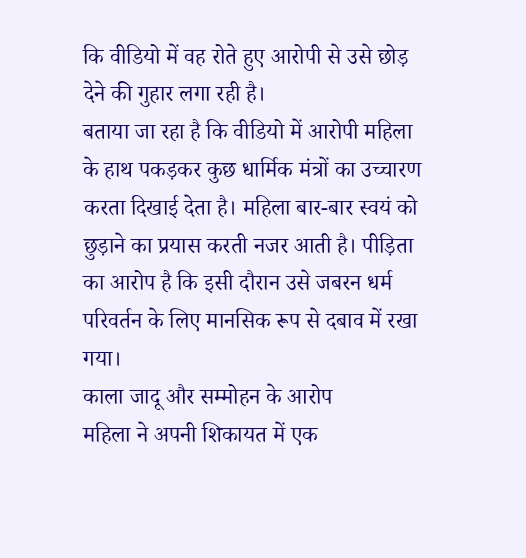कि वीडियो में वह रोते हुए आरोपी से उसे छोड़ देने की गुहार लगा रही है।
बताया जा रहा है कि वीडियो में आरोपी महिला के हाथ पकड़कर कुछ धार्मिक मंत्रों का उच्चारण करता दिखाई देता है। महिला बार-बार स्वयं को छुड़ाने का प्रयास करती नजर आती है। पीड़िता का आरोप है कि इसी दौरान उसे जबरन धर्म परिवर्तन के लिए मानसिक रूप से दबाव में रखा गया।
काला जादू और सम्मोहन के आरोप
महिला ने अपनी शिकायत में एक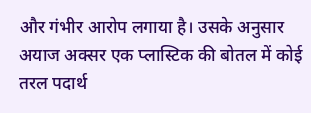और गंभीर आरोप लगाया है। उसके अनुसार अयाज अक्सर एक प्लास्टिक की बोतल में कोई तरल पदार्थ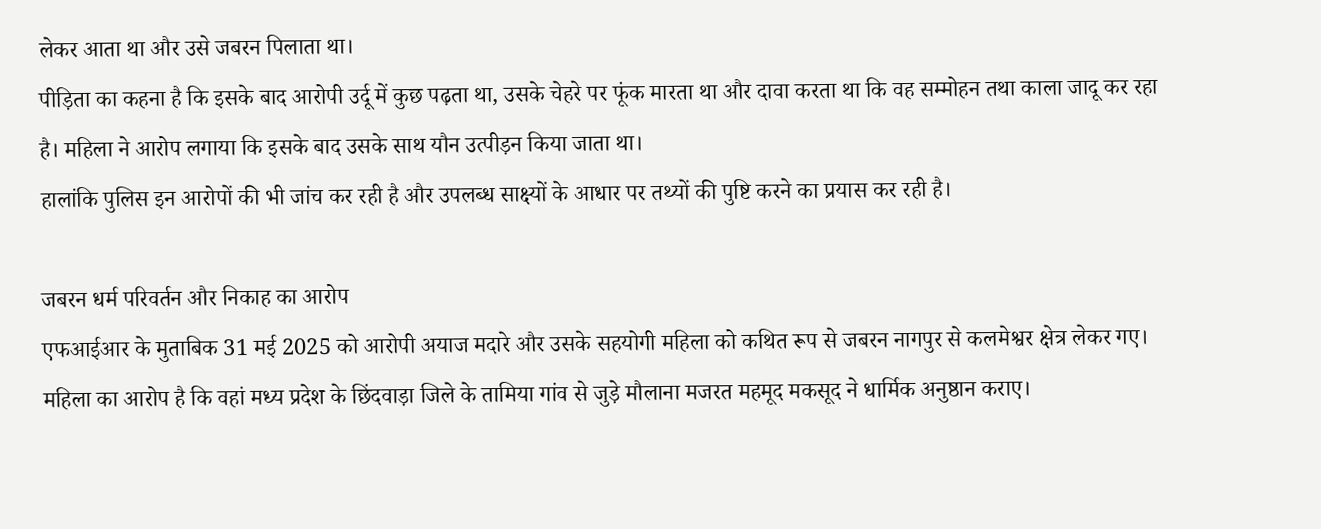लेकर आता था और उसे जबरन पिलाता था।
पीड़िता का कहना है कि इसके बाद आरोपी उर्दू में कुछ पढ़ता था, उसके चेहरे पर फूंक मारता था और दावा करता था कि वह सम्मोहन तथा काला जादू कर रहा है। महिला ने आरोप लगाया कि इसके बाद उसके साथ यौन उत्पीड़न किया जाता था।
हालांकि पुलिस इन आरोपों की भी जांच कर रही है और उपलब्ध साक्ष्यों के आधार पर तथ्यों की पुष्टि करने का प्रयास कर रही है।

जबरन धर्म परिवर्तन और निकाह का आरोप
एफआईआर के मुताबिक 31 मई 2025 को आरोपी अयाज मदारे और उसके सहयोगी महिला को कथित रूप से जबरन नागपुर से कलमेश्वर क्षेत्र लेकर गए।
महिला का आरोप है कि वहां मध्य प्रदेश के छिंदवाड़ा जिले के तामिया गांव से जुड़े मौलाना मजरत महमूद मकसूद ने धार्मिक अनुष्ठान कराए।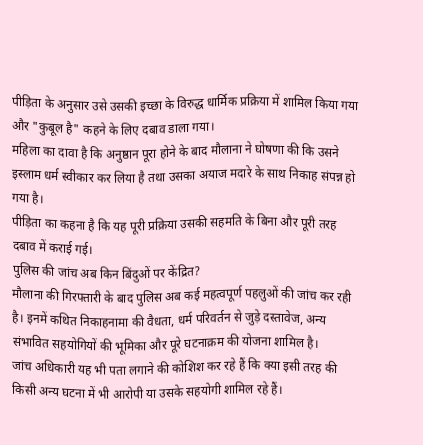पीड़िता के अनुसार उसे उसकी इच्छा के विरुद्ध धार्मिक प्रक्रिया में शामिल किया गया और "कुबूल है" कहने के लिए दबाव डाला गया।
महिला का दावा है कि अनुष्ठान पूरा होने के बाद मौलाना ने घोषणा की कि उसने इस्लाम धर्म स्वीकार कर लिया है तथा उसका अयाज मदारे के साथ निकाह संपन्न हो गया है।
पीड़िता का कहना है कि यह पूरी प्रक्रिया उसकी सहमति के बिना और पूरी तरह दबाव में कराई गई।
पुलिस की जांच अब किन बिंदुओं पर केंद्रित?
मौलाना की गिरफ्तारी के बाद पुलिस अब कई महत्वपूर्ण पहलुओं की जांच कर रही है। इनमें कथित निकाहनामा की वैधता, धर्म परिवर्तन से जुड़े दस्तावेज, अन्य संभावित सहयोगियों की भूमिका और पूरे घटनाक्रम की योजना शामिल है।
जांच अधिकारी यह भी पता लगाने की कोशिश कर रहे हैं कि क्या इसी तरह की किसी अन्य घटना में भी आरोपी या उसके सहयोगी शामिल रहे हैं।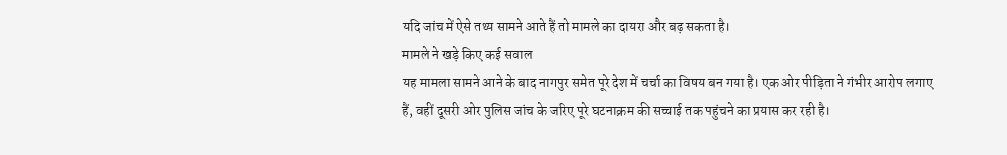यदि जांच में ऐसे तथ्य सामने आते हैं तो मामले का दायरा और बढ़ सकता है।
मामले ने खड़े किए कई सवाल
यह मामला सामने आने के बाद नागपुर समेत पूरे देश में चर्चा का विषय बन गया है। एक ओर पीड़िता ने गंभीर आरोप लगाए हैं, वहीं दूसरी ओर पुलिस जांच के जरिए पूरे घटनाक्रम की सच्चाई तक पहुंचने का प्रयास कर रही है।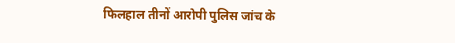फिलहाल तीनों आरोपी पुलिस जांच के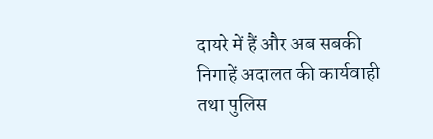दायरे में हैं और अब सबकी निगाहें अदालत की कार्यवाही तथा पुलिस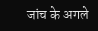जांच के अगले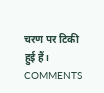चरण पर टिकी हुई हैं।
COMMENTS